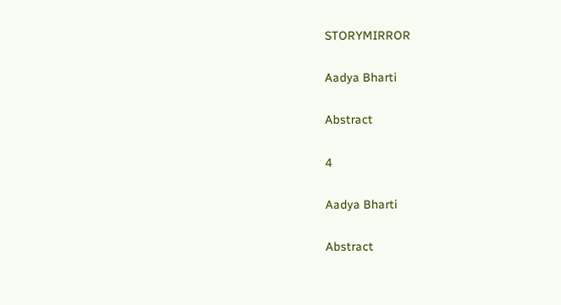STORYMIRROR

Aadya Bharti

Abstract

4

Aadya Bharti

Abstract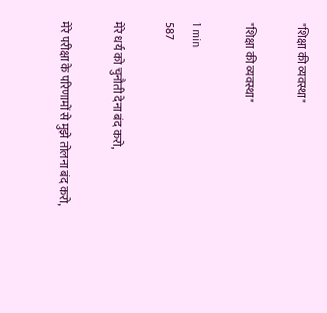"शिक्षा की व्यवस्था"

"शिक्षा की व्यवस्था"

1 min
587

मेरे धर्य को चुनौती देना बंद करो,

मेरे परीक्षा के परिणामों से मुझे तोलना बंद करो,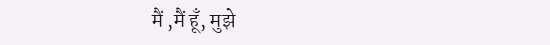मैं ,मैं हूँ, मुझे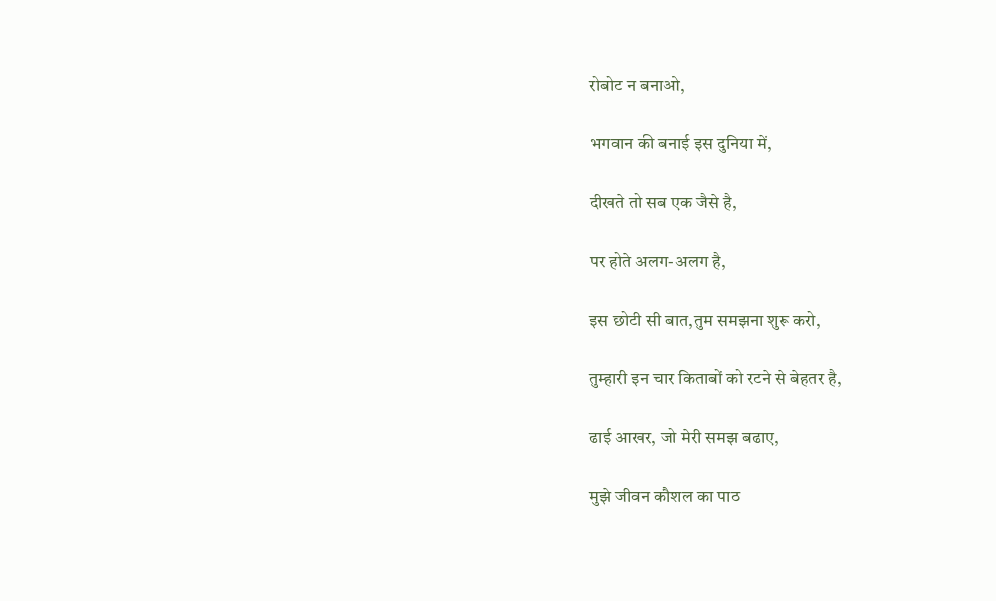रोबोट न बनाओ,

भगवान की बनाई इस दुनिया में,

दीखते तो सब एक जैसे है,

पर होते अलग-अलग है,

इस छोटी सी बात,तुम समझना शुरू करो,

तुम्हारी इन चार किताबों को रटने से बेहतर है,

ढाई आखर, जो मेरी समझ बढाए,

मुझे जीवन कौशल का पाठ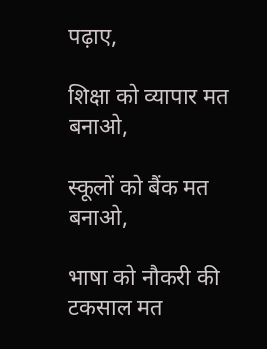पढ़ाए,

शिक्षा को व्यापार मत बनाओ,

स्कूलों को बैंक मत बनाओ,

भाषा को नौकरी की टकसाल मत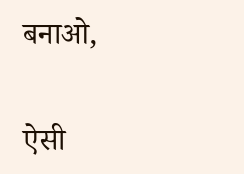बनाओ,

ऐसी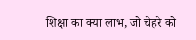शिक्षा का क्या लाभ, जो चेहरे को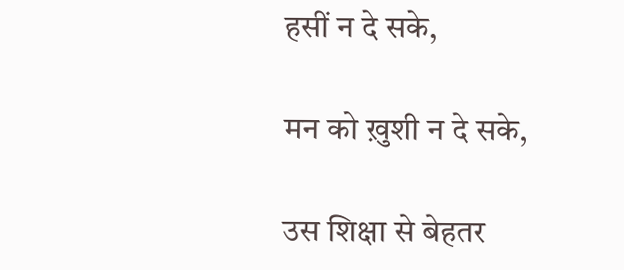हसीं न दे सके,

मन को ख़ुशी न दे सके,

उस शिक्षा से बेहतर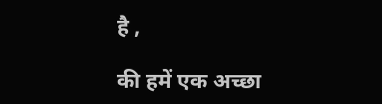है ,

की हमें एक अच्छा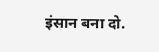इंसान बना दो.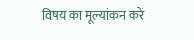विषय का मूल्यांकन करें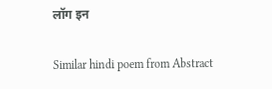लॉग इन

Similar hindi poem from Abstract